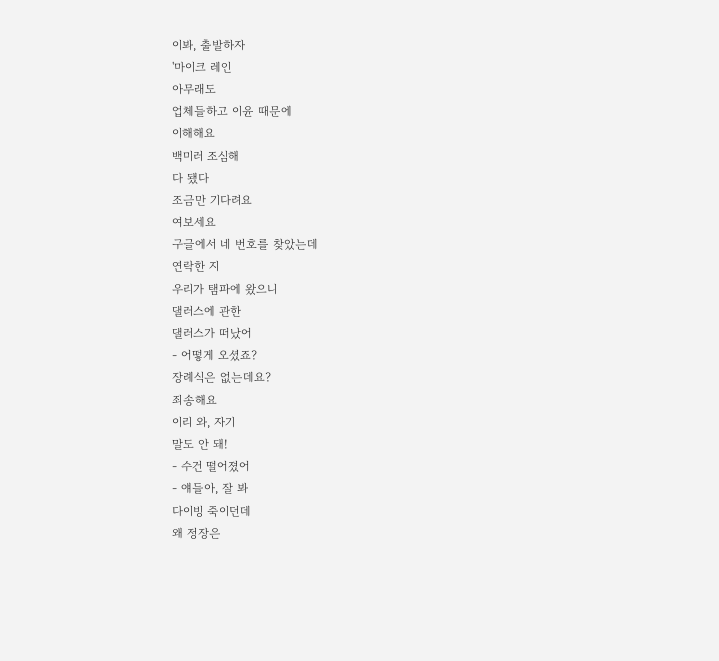이봐, 출발하자
'마이크 레인
아무래도
업체들하고 이윤 때문에
이해해요
백미러 조심해
다 됐다
조금만 기다려요
여보세요
구글에서 네 번호를 찾았는데
연락한 지
우리가 탬파에 왔으니
댈러스에 관한
댈러스가 떠났어
- 어떻게 오셨죠?
장례식은 없는데요?
죄송해요
이리 와, 자기
말도 안 돼!
- 수건 떨어졌어
- 얘들아, 잘 봐
다이빙 죽이던데
왜 정장은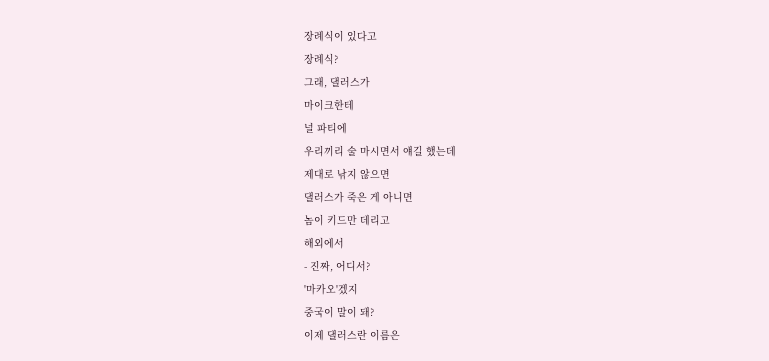장례식이 있다고
장례식?
그래, 댈러스가
마이크한테
널 파티에
우리끼리 술 마시면서 얘길 했는데
제대로 낚지 않으면
댈러스가 죽은 게 아니면
놈이 키드만 데리고
해외에서
- 진짜, 어디서?
'마카오'겠지
중국이 말이 돼?
이제 댈러스란 이름은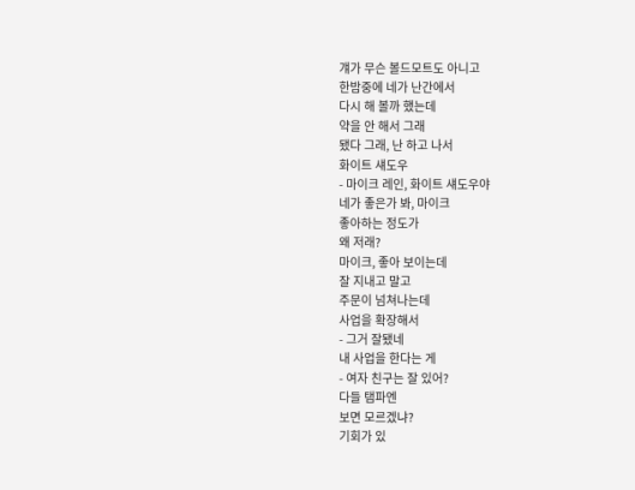걔가 무슨 볼드모트도 아니고
한밤중에 네가 난간에서
다시 해 볼까 했는데
약을 안 해서 그래
됐다 그래, 난 하고 나서
화이트 섀도우
- 마이크 레인, 화이트 섀도우야
네가 좋은가 봐, 마이크
좋아하는 정도가
왜 저래?
마이크, 좋아 보이는데
잘 지내고 말고
주문이 넘쳐나는데
사업을 확장해서
- 그거 잘됐네
내 사업을 한다는 게
- 여자 친구는 잘 있어?
다들 탬파엔
보면 모르겠냐?
기회가 있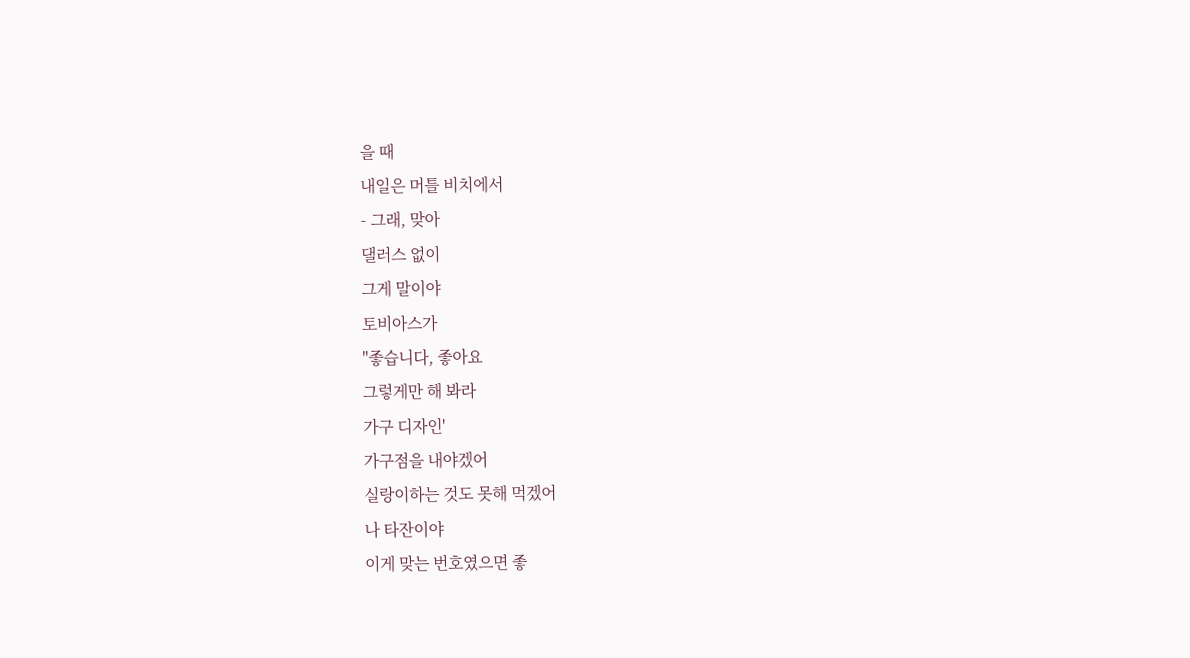을 때
내일은 머틀 비치에서
- 그래, 맞아
댈러스 없이
그게 말이야
토비아스가
"좋습니다, 좋아요
그렇게만 해 봐라
가구 디자인'
가구점을 내야겠어
실랑이하는 것도 못해 먹겠어
나 타잔이야
이게 맞는 번호였으면 좋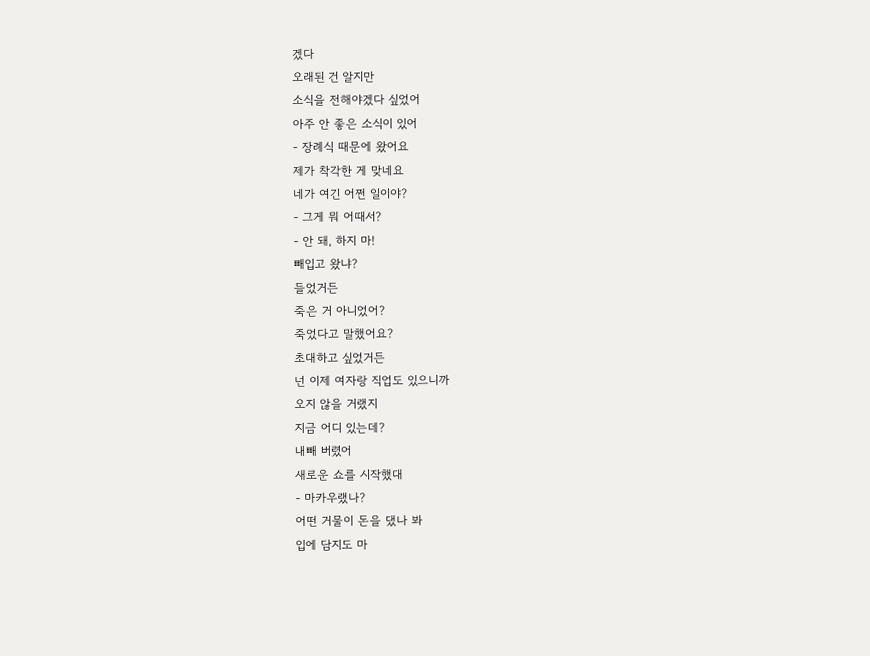겠다
오래된 건 알지만
소식을 전해야겠다 싶었어
아주 안 좋은 소식이 있어
- 장례식 때문에 왔어요
제가 착각한 게 맞네요
네가 여긴 어쩐 일이야?
- 그게 뭐 어때서?
- 안 돼, 하지 마!
빼입고 왔냐?
들었거든
죽은 거 아니었어?
죽었다고 말했어요?
초대하고 싶었거든
넌 이제 여자랑 직업도 있으니까
오지 않을 거랬지
지금 어디 있는데?
내빼 버렸어
새로운 쇼를 시작했대
- 마카우랬나?
어떤 거물이 돈을 댔나 봐
입에 담지도 마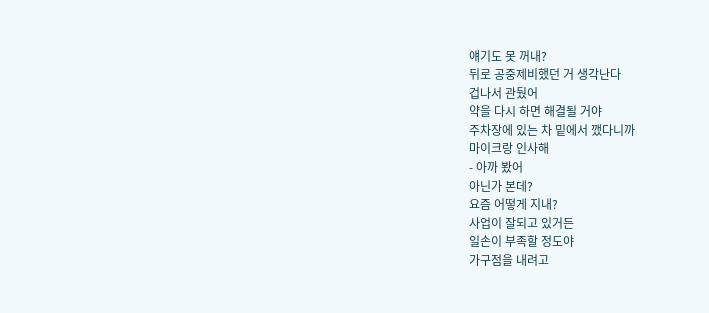얘기도 못 꺼내?
뒤로 공중제비했던 거 생각난다
겁나서 관뒀어
약을 다시 하면 해결될 거야
주차장에 있는 차 밑에서 깼다니까
마이크랑 인사해
- 아까 봤어
아닌가 본데?
요즘 어떻게 지내?
사업이 잘되고 있거든
일손이 부족할 정도야
가구점을 내려고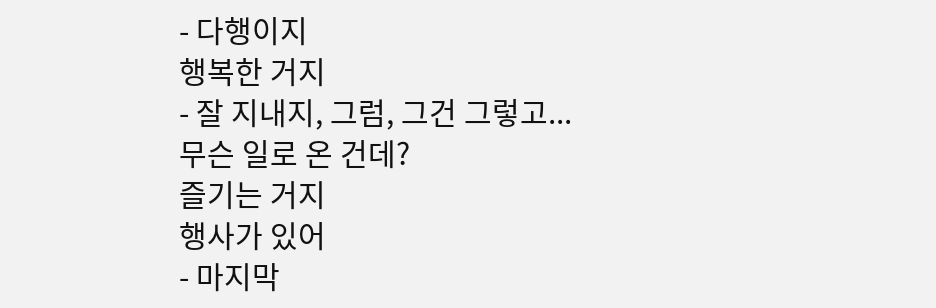- 다행이지
행복한 거지
- 잘 지내지, 그럼, 그건 그렇고...
무슨 일로 온 건데?
즐기는 거지
행사가 있어
- 마지막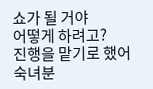쇼가 될 거야
어떻게 하려고?
진행을 맡기로 했어
숙녀분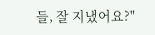들, 잘 지냈어요?"